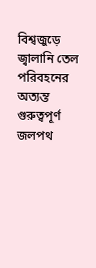বিশ্বজুড়ে জ্বালানি তেল পরিবহনের অত্যন্ত গুরুত্বপূর্ণ জলপথ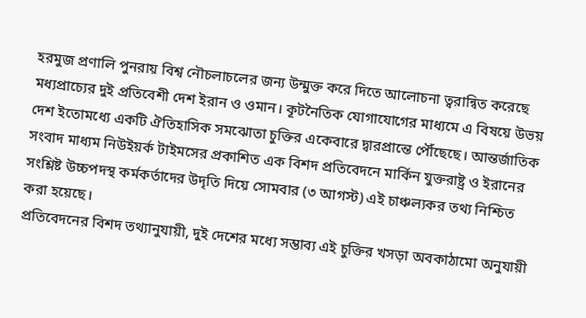হরমুজ প্রণালি পুনরায় বিশ্ব নৌচলাচলের জন্য উন্মুক্ত করে দিতে আলোচনা ত্বরান্বিত করেছে মধ্যপ্রাচ্যের দুই প্রতিবেশী দেশ ইরান ও ওমান। কূটনৈতিক যোগাযোগের মাধ্যমে এ বিষয়ে উভয় দেশ ইতোমধ্যে একটি ঐতিহাসিক সমঝোতা চুক্তির একেবারে দ্বারপ্রান্তে পৌঁছেছে। আন্তর্জাতিক সংবাদ মাধ্যম নিউইয়র্ক টাইমসের প্রকাশিত এক বিশদ প্রতিবেদনে মার্কিন যুক্তরাষ্ট্র ও ইরানের সংশ্লিষ্ট উচ্চপদস্থ কর্মকর্তাদের উদৃতি দিয়ে সোমবার (৩ আগস্ট) এই চাঞ্চল্যকর তথ্য নিশ্চিত করা হয়েছে।
প্রতিবেদনের বিশদ তথ্যানুযায়ী, দুই দেশের মধ্যে সম্ভাব্য এই চুক্তির খসড়া অবকাঠামো অনুযায়ী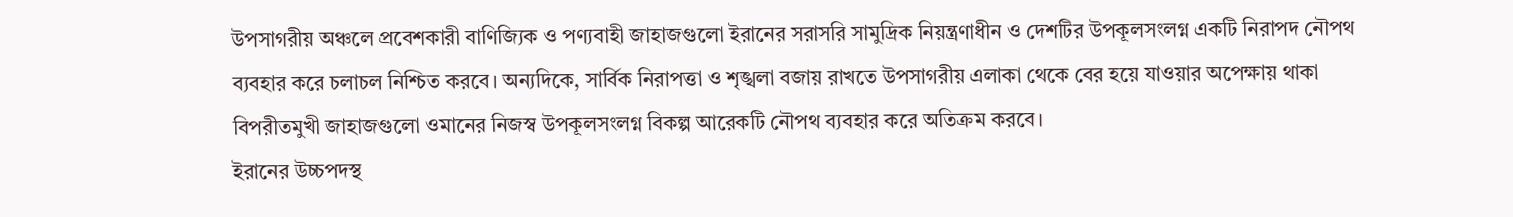উপসাগরীয় অঞ্চলে প্রবেশকারী বাণিজ্যিক ও পণ্যবাহী জাহাজগুলো ইরানের সরাসরি সামুদ্রিক নিয়ন্ত্রণাধীন ও দেশটির উপকূলসংলগ্ন একটি নিরাপদ নৌপথ ব্যবহার করে চলাচল নিশ্চিত করবে। অন্যদিকে, সার্বিক নিরাপত্তা ও শৃঙ্খলা বজায় রাখতে উপসাগরীয় এলাকা থেকে বের হয়ে যাওয়ার অপেক্ষায় থাকা বিপরীতমুখী জাহাজগুলো ওমানের নিজস্ব উপকূলসংলগ্ন বিকল্প আরেকটি নৌপথ ব্যবহার করে অতিক্রম করবে।
ইরানের উচ্চপদস্থ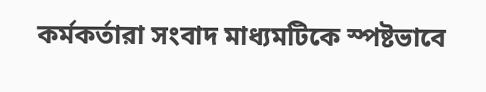কর্মকর্তারা সংবাদ মাধ্যমটিকে স্পষ্টভাবে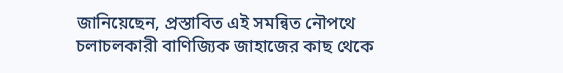জানিয়েছেন, প্রস্তাবিত এই সমন্বিত নৌপথে চলাচলকারী বাণিজ্যিক জাহাজের কাছ থেকে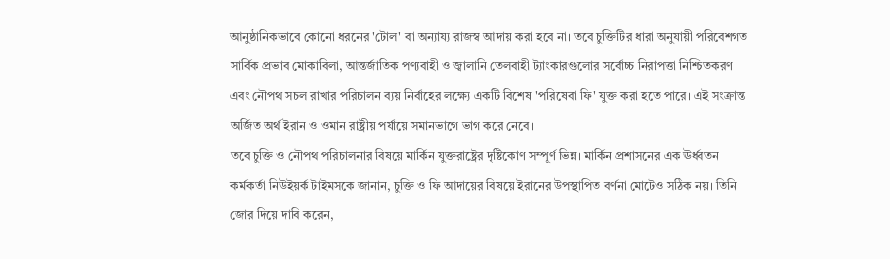আনুষ্ঠানিকভাবে কোনো ধরনের 'টোল' বা অন্যায্য রাজস্ব আদায় করা হবে না। তবে চুক্তিটির ধারা অনুযায়ী পরিবেশগত সার্বিক প্রভাব মোকাবিলা, আন্তর্জাতিক পণ্যবাহী ও জ্বালানি তেলবাহী ট্যাংকারগুলোর সর্বোচ্চ নিরাপত্তা নিশ্চিতকরণ এবং নৌপথ সচল রাখার পরিচালন ব্যয় নির্বাহের লক্ষ্যে একটি বিশেষ 'পরিষেবা ফি' যুক্ত করা হতে পারে। এই সংক্রান্ত অর্জিত অর্থ ইরান ও ওমান রাষ্ট্রীয় পর্যায়ে সমানভাগে ভাগ করে নেবে।
তবে চুক্তি ও নৌপথ পরিচালনার বিষয়ে মার্কিন যুক্তরাষ্ট্রের দৃষ্টিকোণ সম্পূর্ণ ভিন্ন। মার্কিন প্রশাসনের এক ঊর্ধ্বতন কর্মকর্তা নিউইয়র্ক টাইমসকে জানান, চুক্তি ও ফি আদায়ের বিষয়ে ইরানের উপস্থাপিত বর্ণনা মোটেও সঠিক নয়। তিনি জোর দিয়ে দাবি করেন,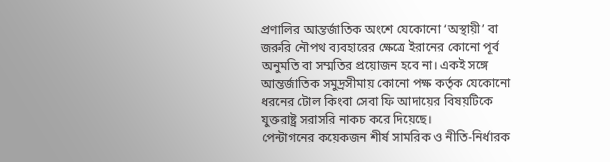প্রণালির আন্তর্জাতিক অংশে যেকোনো ‘অস্থায়ী’ বা জরুরি নৌপথ ব্যবহারের ক্ষেত্রে ইরানের কোনো পূর্ব অনুমতি বা সম্মতির প্রয়োজন হবে না। একই সঙ্গে আন্তর্জাতিক সমুদ্রসীমায় কোনো পক্ষ কর্তৃক যেকোনো ধরনের টোল কিংবা সেবা ফি আদায়ের বিষয়টিকে যুক্তরাষ্ট্র সরাসরি নাকচ করে দিয়েছে।
পেন্টাগনের কয়েকজন শীর্ষ সামরিক ও নীতি-নির্ধারক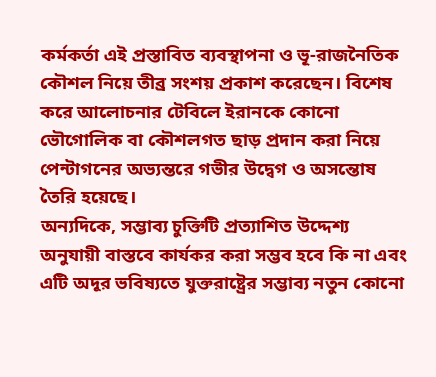কর্মকর্তা এই প্রস্তাবিত ব্যবস্থাপনা ও ভূ-রাজনৈতিক কৌশল নিয়ে তীব্র সংশয় প্রকাশ করেছেন। বিশেষ করে আলোচনার টেবিলে ইরানকে কোনো ভৌগোলিক বা কৌশলগত ছাড় প্রদান করা নিয়ে পেন্টাগনের অভ্যন্তরে গভীর উদ্বেগ ও অসন্তোষ তৈরি হয়েছে।
অন্যদিকে, সম্ভাব্য চুক্তিটি প্রত্যাশিত উদ্দেশ্য অনুযায়ী বাস্তবে কার্যকর করা সম্ভব হবে কি না এবং এটি অদূর ভবিষ্যতে যুক্তরাষ্ট্রের সম্ভাব্য নতুন কোনো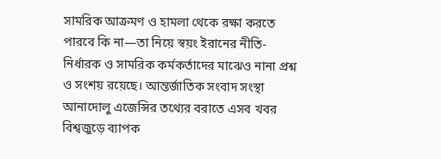সামরিক আক্রমণ ও হামলা থেকে রক্ষা করতে পারবে কি না—তা নিয়ে স্বয়ং ইরানের নীতি-নির্ধারক ও সামরিক কর্মকর্তাদের মাঝেও নানা প্রশ্ন ও সংশয় রয়েছে। আন্তর্জাতিক সংবাদ সংস্থা আনাদোলু এজেন্সির তথ্যের বরাতে এসব খবর বিশ্বজুড়ে ব্যাপক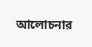আলোচনার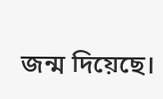জন্ম দিয়েছে।